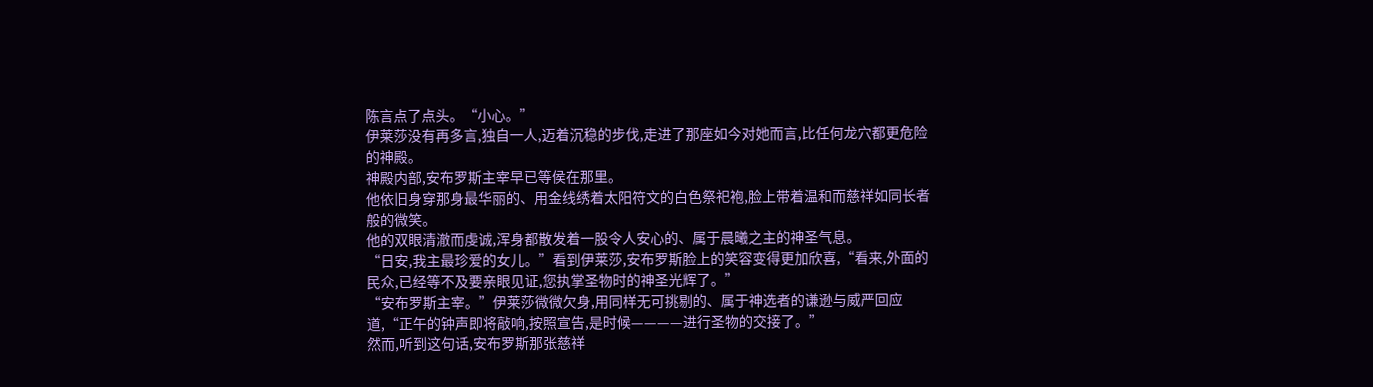陈言点了点头。“小心。”
伊莱莎没有再多言,独自一人,迈着沉稳的步伐,走进了那座如今对她而言,比任何龙穴都更危险的神殿。
神殿内部,安布罗斯主宰早已等侯在那里。
他依旧身穿那身最华丽的、用金线绣着太阳符文的白色祭祀袍,脸上带着温和而慈祥如同长者般的微笑。
他的双眼清澈而虔诚,浑身都散发着一股令人安心的、属于晨曦之主的神圣气息。
“日安,我主最珍爱的女儿。”看到伊莱莎,安布罗斯脸上的笑容变得更加欣喜,“看来,外面的民众,已经等不及要亲眼见证,您执掌圣物时的神圣光辉了。”
“安布罗斯主宰。”伊莱莎微微欠身,用同样无可挑剔的、属于神选者的谦逊与威严回应道,“正午的钟声即将敲响,按照宣告,是时候————进行圣物的交接了。”
然而,听到这句话,安布罗斯那张慈祥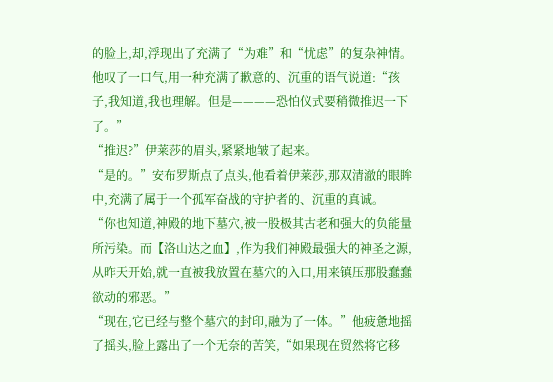的脸上,却,浮现出了充满了“为难”和“忧虑”的复杂神情。
他叹了一口气,用一种充满了歉意的、沉重的语气说道:“孩子,我知道,我也理解。但是————恐怕仪式要稍微推迟一下了。”
“推迟?”伊莱莎的眉头,紧紧地皱了起来。
“是的。”安布罗斯点了点头,他看着伊莱莎,那双清澈的眼眸中,充满了属于一个孤军奋战的守护者的、沉重的真诚。
“你也知道,神殿的地下墓穴,被一股极其古老和强大的负能量所污染。而【洛山达之血】,作为我们神殿最强大的神圣之源,从昨天开始,就一直被我放置在墓穴的入口,用来镇压那股蠢蠢欲动的邪恶。”
“现在,它已经与整个墓穴的封印,融为了一体。”他疲惫地摇了摇头,脸上露出了一个无奈的苦笑,“如果现在贸然将它移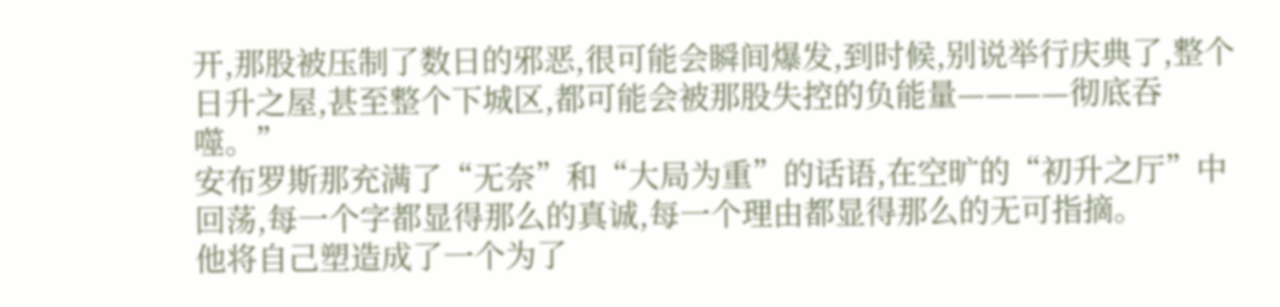开,那股被压制了数日的邪恶,很可能会瞬间爆发,到时候,别说举行庆典了,整个日升之屋,甚至整个下城区,都可能会被那股失控的负能量————彻底吞噬。”
安布罗斯那充满了“无奈”和“大局为重”的话语,在空旷的“初升之厅”中回荡,每一个字都显得那么的真诚,每一个理由都显得那么的无可指摘。
他将自己塑造成了一个为了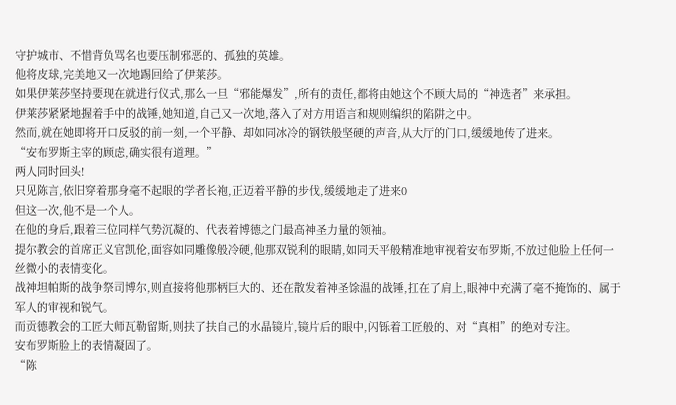守护城市、不惜背负骂名也要压制邪恶的、孤独的英雄。
他将皮球,完美地又一次地踢回给了伊莱莎。
如果伊莱莎坚持要现在就进行仪式,那么一旦“邪能爆发”,所有的责任,都将由她这个不顾大局的“神选者”来承担。
伊莱莎紧紧地握着手中的战锤,她知道,自己又一次地,落入了对方用语言和规则编织的陷阱之中。
然而,就在她即将开口反驳的前一刻,一个平静、却如同冰冷的钢铁般坚硬的声音,从大厅的门口,缓缓地传了进来。
“安布罗斯主宰的顾虑,确实很有道理。”
两人同时回头!
只见陈言,依旧穿着那身毫不起眼的学者长袍,正迈着平静的步伐,缓缓地走了进来0
但这一次,他不是一个人。
在他的身后,跟着三位同样气势沉凝的、代表着博德之门最高神圣力量的领袖。
提尔教会的首席正义官凯伦,面容如同雕像般冷硬,他那双锐利的眼睛,如同天平般精准地审视着安布罗斯,不放过他脸上任何一丝微小的表情变化。
战神坦帕斯的战争祭司博尔,则直接将他那柄巨大的、还在散发着神圣馀温的战锤,扛在了肩上,眼神中充满了毫不掩饰的、属于军人的审视和锐气。
而贡德教会的工匠大师瓦勒留斯,则扶了扶自己的水晶镜片,镜片后的眼中,闪铄着工匠般的、对“真相”的绝对专注。
安布罗斯脸上的表情凝固了。
“陈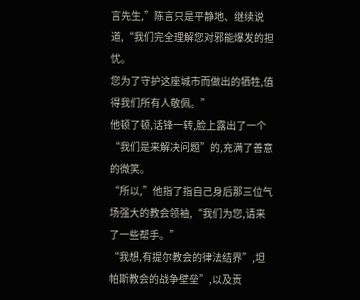言先生,”陈言只是平静地、继续说道,“我们完全理解您对邪能爆发的担忧。
您为了守护这座城市而做出的牺牲,值得我们所有人敬佩。”
他顿了顿,话锋一转,脸上露出了一个“我们是来解决问题”的,充满了善意的微笑。
“所以,”他指了指自己身后那三位气场强大的教会领袖,“我们为您,请来了一些帮手。”
“我想,有提尔教会的律法结界”,坦帕斯教会的战争壁垒”,以及贡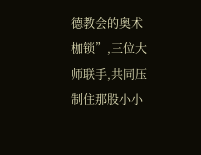德教会的奥术枷锁”,三位大师联手,共同压制住那股小小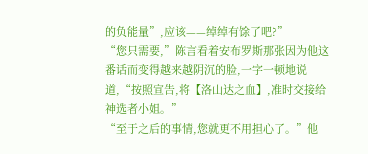的负能量”,应该——绰绰有馀了吧?”
“您只需要,”陈言看着安布罗斯那张因为他这番话而变得越来越阴沉的脸,一字一顿地说道,“按照宣告,将【洛山达之血】,准时交接给神选者小姐。”
“至于之后的事情,您就更不用担心了。”他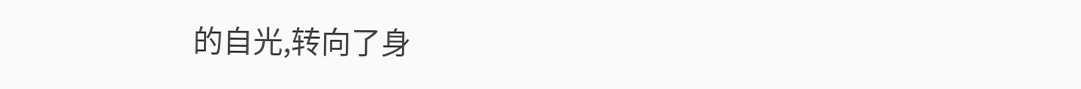的自光,转向了身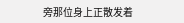旁那位身上正散发着